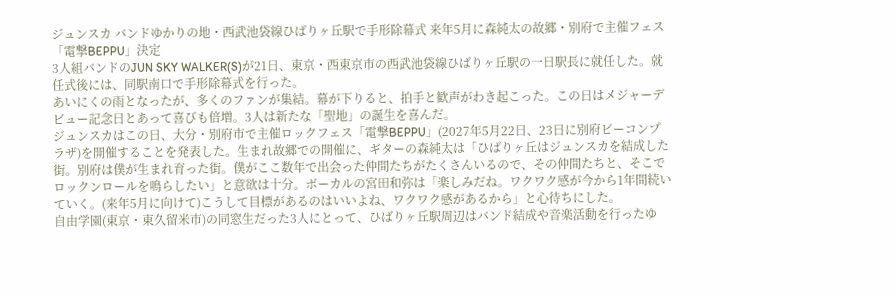ジュンスカ バンドゆかりの地・西武池袋線ひばりヶ丘駅で手形除幕式 来年5月に森純太の故郷・別府で主催フェス「電撃BEPPU」決定
3人組バンドのJUN SKY WALKER(S)が21日、東京・西東京市の西武池袋線ひばりヶ丘駅の一日駅長に就任した。就任式後には、同駅南口で手形除幕式を行った。
あいにくの雨となったが、多くのファンが集結。幕が下りると、拍手と歓声がわき起こった。この日はメジャーデビュー記念日とあって喜びも倍増。3人は新たな「聖地」の誕生を喜んだ。
ジュンスカはこの日、大分・別府市で主催ロックフェス「電撃BEPPU」(2027年5月22日、23日に別府ビーコンプラザ)を開催することを発表した。生まれ故郷での開催に、ギターの森純太は「ひばりヶ丘はジュンスカを結成した街。別府は僕が生まれ育った街。僕がここ数年で出会った仲間たちがたくさんいるので、その仲間たちと、そこでロックンロールを鳴らしたい」と意欲は十分。ボーカルの宮田和弥は「楽しみだね。ワクワク感が今から1年間続いていく。(来年5月に向けて)こうして目標があるのはいいよね、ワクワク感があるから」と心待ちにした。
自由学園(東京・東久留米市)の同窓生だった3人にとって、ひばりヶ丘駅周辺はバンド結成や音楽活動を行ったゆ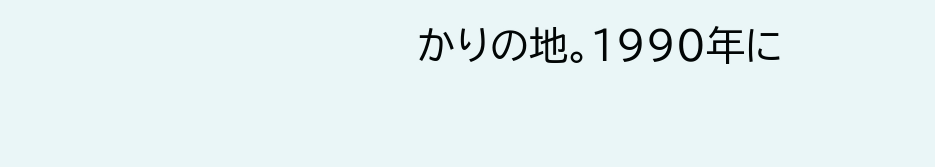かりの地。1990年に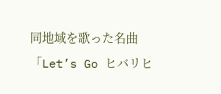同地域を歌った名曲「Let’s Go ヒバリヒ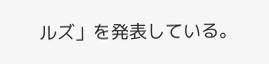ルズ」を発表している。